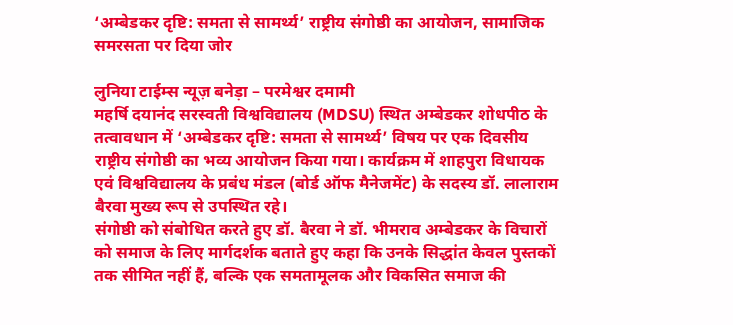‘अम्बेडकर दृष्टि: समता से सामर्थ्य’ राष्ट्रीय संगोष्ठी का आयोजन, सामाजिक समरसता पर दिया जोर

लुनिया टाईम्स न्यूज़ बनेड़ा – परमेश्वर दमामी
महर्षि दयानंद सरस्वती विश्वविद्यालय (MDSU) स्थित अम्बेडकर शोधपीठ के तत्वावधान में ‘अम्बेडकर दृष्टि: समता से सामर्थ्य’ विषय पर एक दिवसीय राष्ट्रीय संगोष्ठी का भव्य आयोजन किया गया। कार्यक्रम में शाहपुरा विधायक एवं विश्वविद्यालय के प्रबंध मंडल (बोर्ड ऑफ मैनेजमेंट) के सदस्य डॉ. लालाराम बैरवा मुख्य रूप से उपस्थित रहे।
संगोष्ठी को संबोधित करते हुए डॉ. बैरवा ने डॉ. भीमराव अम्बेडकर के विचारों को समाज के लिए मार्गदर्शक बताते हुए कहा कि उनके सिद्धांत केवल पुस्तकों तक सीमित नहीं हैं, बल्कि एक समतामूलक और विकसित समाज की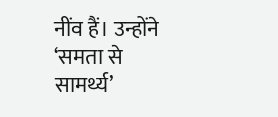नींव हैं। उन्होंने ‘समता से सामर्थ्य’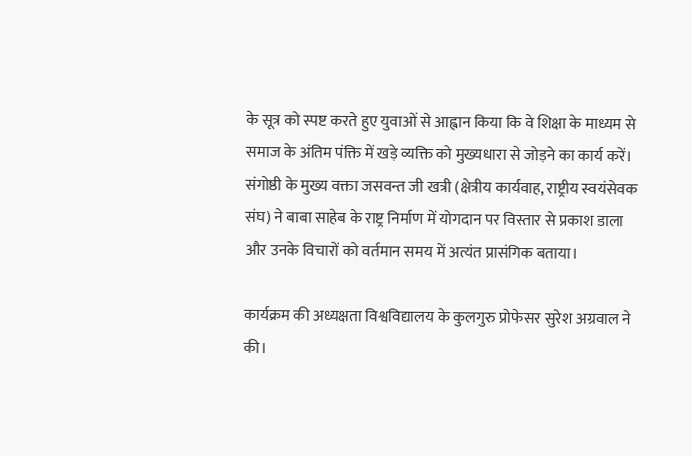के सूत्र को स्पष्ट करते हुए युवाओं से आह्वान किया कि वे शिक्षा के माध्यम से समाज के अंतिम पंक्ति में खड़े व्यक्ति को मुख्यधारा से जोड़ने का कार्य करें।
संगोष्ठी के मुख्य वक्ता जसवन्त जी खत्री (क्षेत्रीय कार्यवाह, राष्ट्रीय स्वयंसेवक संघ) ने बाबा साहेब के राष्ट्र निर्माण में योगदान पर विस्तार से प्रकाश डाला और उनके विचारों को वर्तमान समय में अत्यंत प्रासंगिक बताया।

कार्यक्रम की अध्यक्षता विश्वविद्यालय के कुलगुरु प्रोफेसर सुरेश अग्रवाल ने की।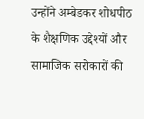उन्होंने अम्बेडकर शोधपीठ के शैक्षणिक उद्देश्यों और सामाजिक सरोकारों की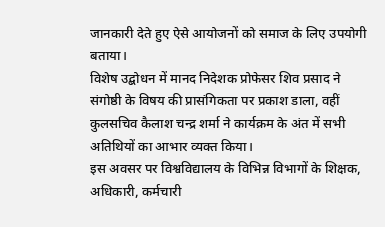जानकारी देते हुए ऐसे आयोजनों को समाज के लिए उपयोगी बताया।
विशेष उद्बोधन में मानद निदेशक प्रोफेसर शिव प्रसाद ने संगोष्ठी के विषय की प्रासंगिकता पर प्रकाश डाला, वहीं कुलसचिव कैलाश चन्द्र शर्मा ने कार्यक्रम के अंत में सभी अतिथियों का आभार व्यक्त किया।
इस अवसर पर विश्वविद्यालय के विभिन्न विभागों के शिक्षक, अधिकारी, कर्मचारी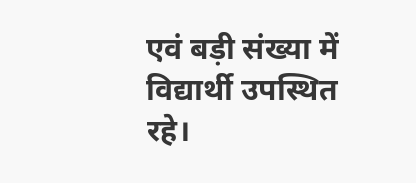एवं बड़ी संख्या में विद्यार्थी उपस्थित रहे।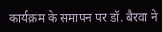कार्यक्रम के समापन पर डॉ. बैरवा ने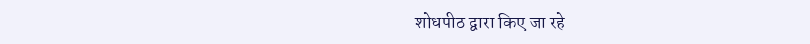शोधपीठ द्वारा किए जा रहे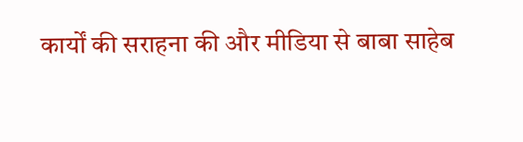कार्यों की सराहना की और मीडिया से बाबा साहेब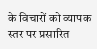के विचारों को व्यापक स्तर पर प्रसारित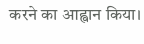करने का आह्वान किया।